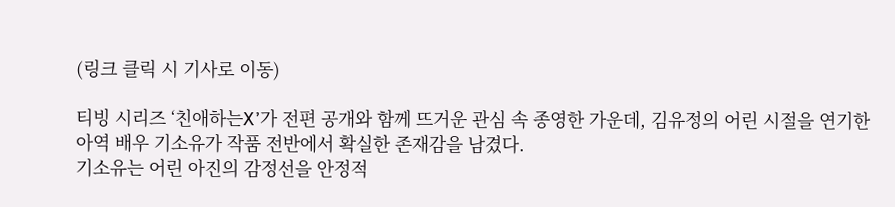(링크 클릭 시 기사로 이동)

티빙 시리즈 ‘친애하는X’가 전편 공개와 함께 뜨거운 관심 속 종영한 가운데, 김유정의 어린 시절을 연기한 아역 배우 기소유가 작품 전반에서 확실한 존재감을 남겼다.
기소유는 어린 아진의 감정선을 안정적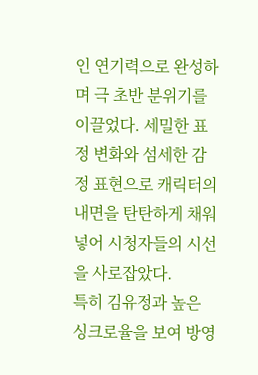인 연기력으로 완성하며 극 초반 분위기를 이끌었다. 세밀한 표정 변화와 섬세한 감정 표현으로 캐릭터의 내면을 탄탄하게 채워 넣어 시청자들의 시선을 사로잡았다.
특히 김유정과 높은 싱크로율을 보여 방영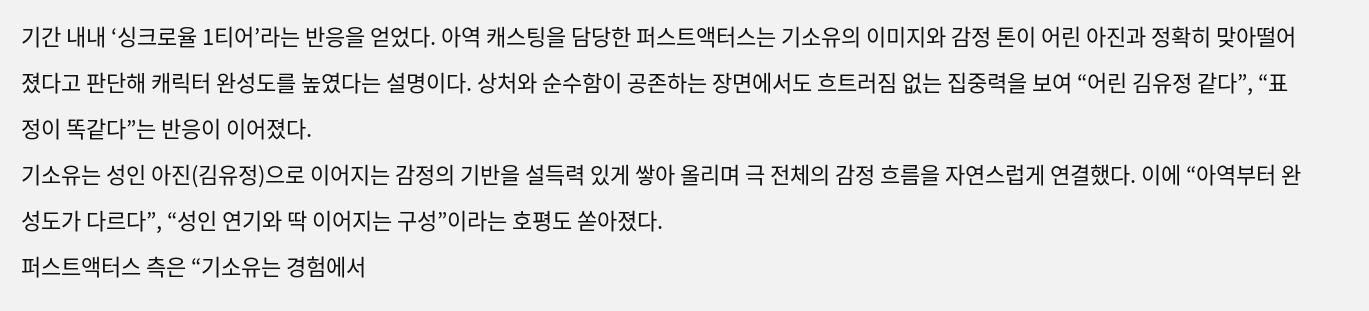기간 내내 ‘싱크로율 1티어’라는 반응을 얻었다. 아역 캐스팅을 담당한 퍼스트액터스는 기소유의 이미지와 감정 톤이 어린 아진과 정확히 맞아떨어졌다고 판단해 캐릭터 완성도를 높였다는 설명이다. 상처와 순수함이 공존하는 장면에서도 흐트러짐 없는 집중력을 보여 “어린 김유정 같다”, “표정이 똑같다”는 반응이 이어졌다.
기소유는 성인 아진(김유정)으로 이어지는 감정의 기반을 설득력 있게 쌓아 올리며 극 전체의 감정 흐름을 자연스럽게 연결했다. 이에 “아역부터 완성도가 다르다”, “성인 연기와 딱 이어지는 구성”이라는 호평도 쏟아졌다.
퍼스트액터스 측은 “기소유는 경험에서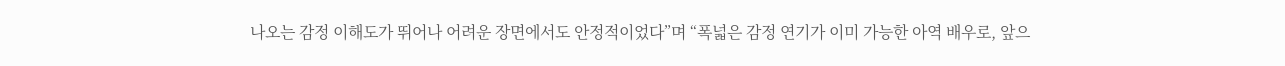나오는 감정 이해도가 뛰어나 어려운 장면에서도 안정적이었다”며 “폭넓은 감정 연기가 이미 가능한 아역 배우로, 앞으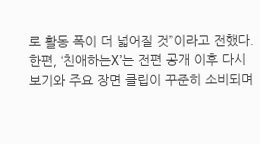로 활동 폭이 더 넓어질 것”이라고 전했다.
한편, ‘친애하는X’는 전편 공개 이후 다시보기와 주요 장면 클립이 꾸준히 소비되며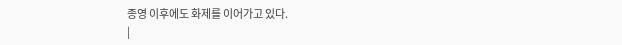종영 이후에도 화제를 이어가고 있다.
|